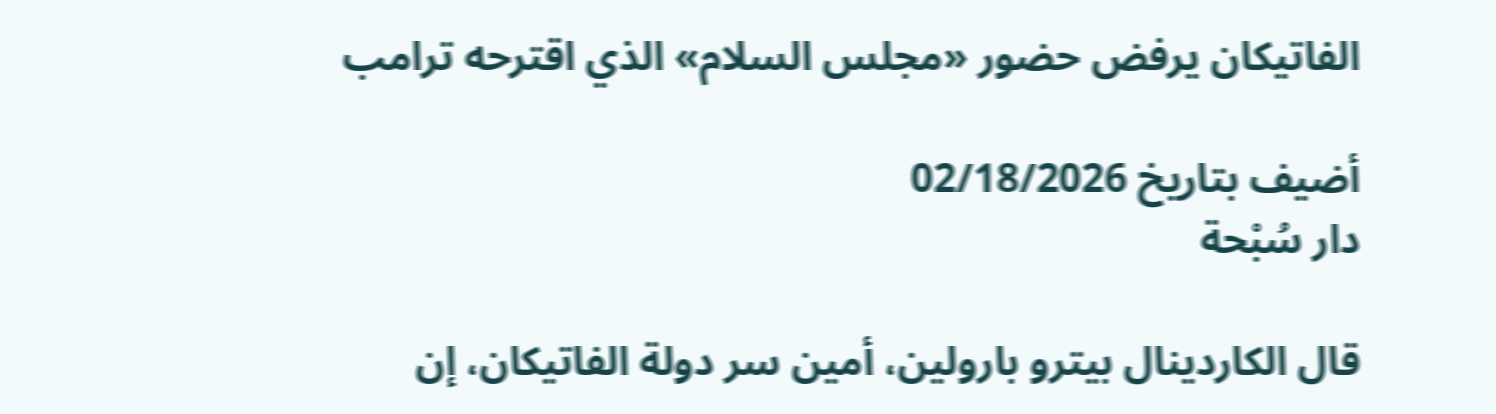الفاتيكان يرفض حضور «مجلس السلام» الذي اقترحه ترامب

أضيف بتاريخ 02/18/2026
دار سُبْحة

قال الكاردينال بيترو بارولين، أمين سر دولة الفاتيكان، إن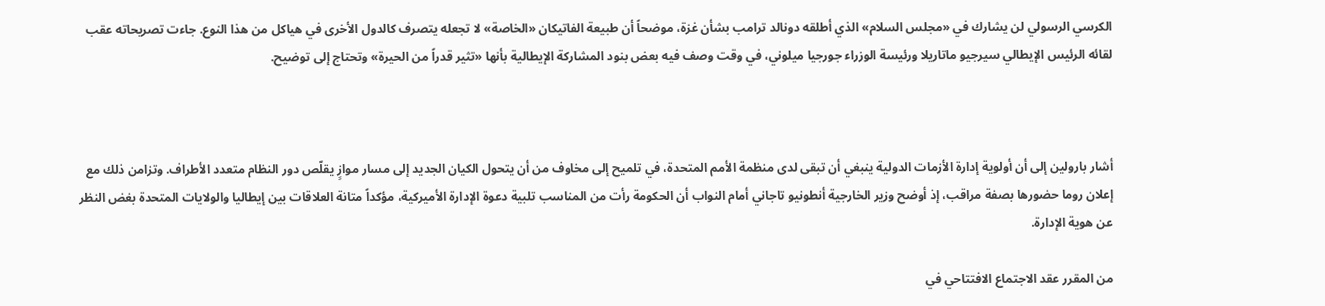الكرسي الرسولي لن يشارك في «مجلس السلام» الذي أطلقه دونالد ترامب بشأن غزة، موضحاً أن طبيعة الفاتيكان «الخاصة» لا تجعله يتصرف كالدول الأخرى في هياكل من هذا النوع. جاءت تصريحاته عقب لقائه الرئيس الإيطالي سيرجيو ماتاريلا ورئيسة الوزراء جورجيا ميلوني، في وقت وصف فيه بعض بنود المشاركة الإيطالية بأنها «تثير قدراً من الحيرة» وتحتاج إلى توضيح.



أشار بارولين إلى أن أولوية إدارة الأزمات الدولية ينبغي أن تبقى لدى منظمة الأمم المتحدة، في تلميح إلى مخاوف من أن يتحول الكيان الجديد إلى مسار موازٍ يقلّص دور النظام متعدد الأطراف. وتزامن ذلك مع إعلان روما حضورها بصفة مراقب، إذ أوضح وزير الخارجية أنطونيو تاجاني أمام النواب أن الحكومة رأت من المناسب تلبية دعوة الإدارة الأميركية، مؤكداً متانة العلاقات بين إيطاليا والولايات المتحدة بغض النظر عن هوية الإدارة.

من المقرر عقد الاجتماع الافتتاحي في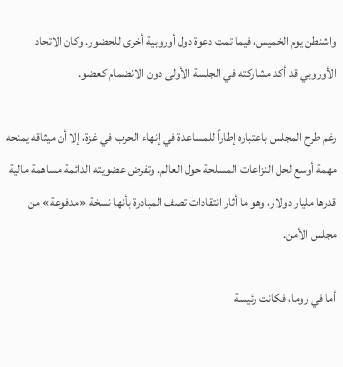واشنطن يوم الخميس، فيما تمت دعوة دول أوروبية أخرى للحضور. وكان الاتحاد الأوروبي قد أكد مشاركته في الجلسة الأولى دون الانضمام كعضو.

رغم طرح المجلس باعتباره إطاراً للمساعدة في إنهاء الحرب في غزة، إلا أن ميثاقه يمنحه مهمة أوسع لحل النزاعات المسلحة حول العالم. وتفرض عضويته الدائمة مساهمة مالية قدرها مليار دولار، وهو ما أثار انتقادات تصف المبادرة بأنها نسخة «مدفوعة» من مجلس الأمن.

أما في روما، فكانت رئيسة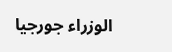الوزراء جورجيا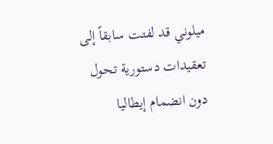ميلوني قد لفتت سابقاً إلى تعقيدات دستورية تحول دون انضمام إيطاليا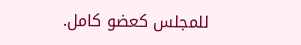للمجلس كعضو كامل.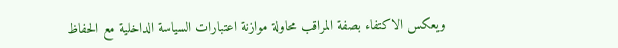ويعكس الاكتفاء بصفة المراقب محاولة موازنة اعتبارات السياسة الداخلية مع الحفاظ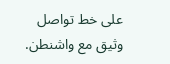على خط تواصل وثيق مع واشنطن.